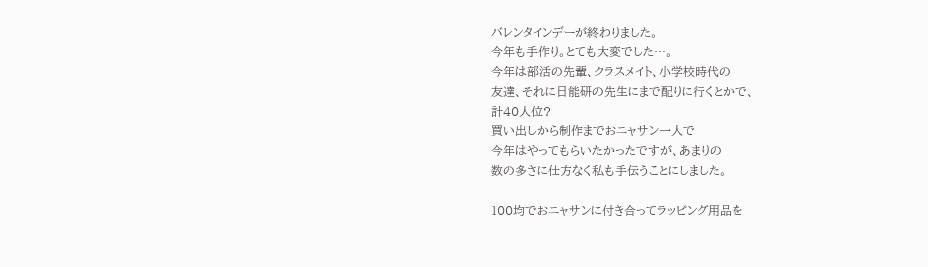バレンタインデーが終わりました。
今年も手作り。とても大変でした…。
今年は部活の先輩、クラスメイト、小学校時代の
友達、それに日能研の先生にまで配りに行くとかで、
計40人位?
買い出しから制作までおニャサン一人で
今年はやってもらいたかったですが、あまりの
数の多さに仕方なく私も手伝うことにしました。

100均でおニャサンに付き合ってラッピング用品を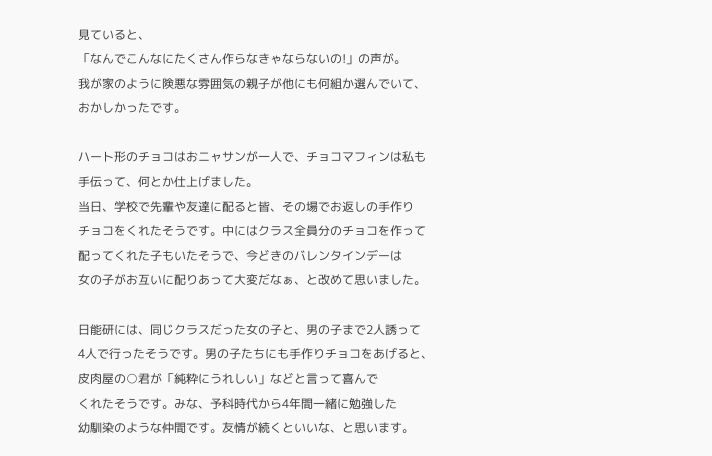見ていると、
「なんでこんなにたくさん作らなきゃならないの!」の声が。
我が家のように険悪な雰囲気の親子が他にも何組か選んでいて、
おかしかったです。

ハート形のチョコはおニャサンが一人で、チョコマフィンは私も
手伝って、何とか仕上げました。
当日、学校で先輩や友達に配ると皆、その場でお返しの手作り
チョコをくれたそうです。中にはクラス全員分のチョコを作って
配ってくれた子もいたそうで、今どきのバレンタインデーは
女の子がお互いに配りあって大変だなぁ、と改めて思いました。

日能研には、同じクラスだった女の子と、男の子まで2人誘って
4人で行ったそうです。男の子たちにも手作りチョコをあげると、
皮肉屋の○君が「純粋にうれしい」などと言って喜んで
くれたそうです。みな、予科時代から4年間一緒に勉強した
幼馴染のような仲間です。友情が続くといいな、と思います。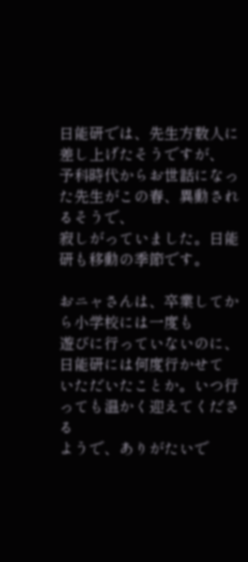日能研では、先生方数人に差し上げたそうですが、
予科時代からお世話になった先生がこの春、異動されるそうで、
寂しがっていました。日能研も移動の季節です。

おニャさんは、卒業してから小学校には一度も
遊びに行っていないのに、日能研には何度行かせて
いただいたことか。いつ行っても温かく迎えてくださる
ようで、ありがたいで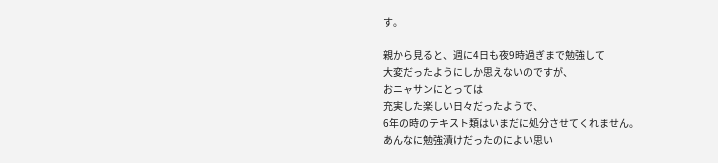す。

親から見ると、週に4日も夜9時過ぎまで勉強して
大変だったようにしか思えないのですが、
おニャサンにとっては
充実した楽しい日々だったようで、
6年の時のテキスト類はいまだに処分させてくれません。
あんなに勉強漬けだったのによい思い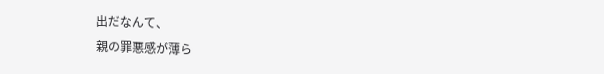出だなんて、
親の罪悪感が薄ら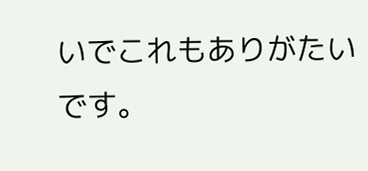いでこれもありがたいです。